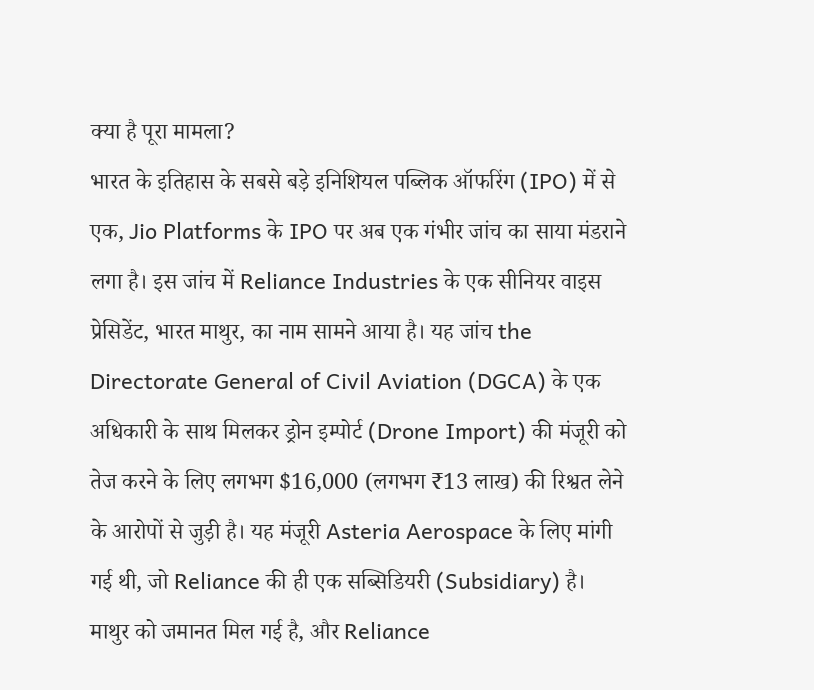क्या है पूरा मामला?
भारत के इतिहास के सबसे बड़े इनिशियल पब्लिक ऑफरिंग (IPO) में से एक, Jio Platforms के IPO पर अब एक गंभीर जांच का साया मंडराने लगा है। इस जांच में Reliance Industries के एक सीनियर वाइस प्रेसिडेंट, भारत माथुर, का नाम सामने आया है। यह जांच the Directorate General of Civil Aviation (DGCA) के एक अधिकारी के साथ मिलकर ड्रोन इम्पोर्ट (Drone Import) की मंजूरी को तेज करने के लिए लगभग $16,000 (लगभग ₹13 लाख) की रिश्वत लेने के आरोपों से जुड़ी है। यह मंजूरी Asteria Aerospace के लिए मांगी गई थी, जो Reliance की ही एक सब्सिडियरी (Subsidiary) है।
माथुर को जमानत मिल गई है, और Reliance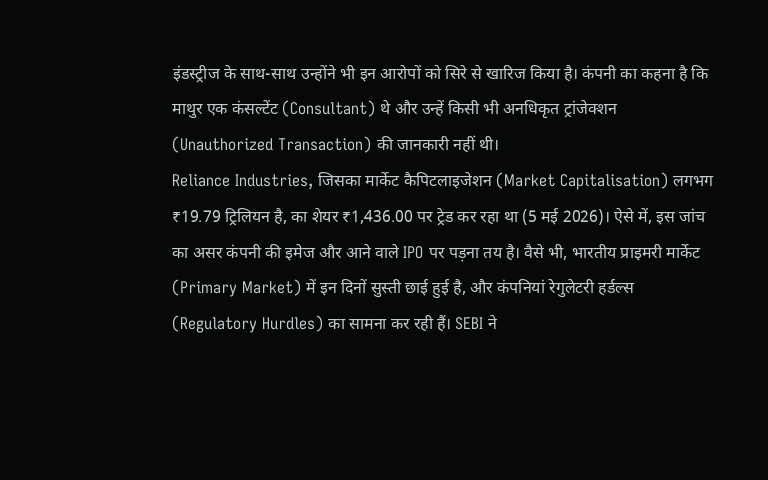इंडस्ट्रीज के साथ-साथ उन्होंने भी इन आरोपों को सिरे से खारिज किया है। कंपनी का कहना है कि माथुर एक कंसल्टेंट (Consultant) थे और उन्हें किसी भी अनधिकृत ट्रांजेक्शन (Unauthorized Transaction) की जानकारी नहीं थी।
Reliance Industries, जिसका मार्केट कैपिटलाइजेशन (Market Capitalisation) लगभग ₹19.79 ट्रिलियन है, का शेयर ₹1,436.00 पर ट्रेड कर रहा था (5 मई 2026)। ऐसे में, इस जांच का असर कंपनी की इमेज और आने वाले IPO पर पड़ना तय है। वैसे भी, भारतीय प्राइमरी मार्केट (Primary Market) में इन दिनों सुस्ती छाई हुई है, और कंपनियां रेगुलेटरी हर्डल्स (Regulatory Hurdles) का सामना कर रही हैं। SEBI ने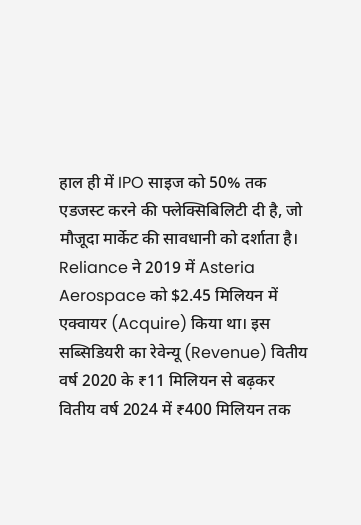हाल ही में IPO साइज को 50% तक एडजस्ट करने की फ्लेक्सिबिलिटी दी है, जो मौजूदा मार्केट की सावधानी को दर्शाता है।
Reliance ने 2019 में Asteria Aerospace को $2.45 मिलियन में एक्वायर (Acquire) किया था। इस सब्सिडियरी का रेवेन्यू (Revenue) वितीय वर्ष 2020 के ₹11 मिलियन से बढ़कर वितीय वर्ष 2024 में ₹400 मिलियन तक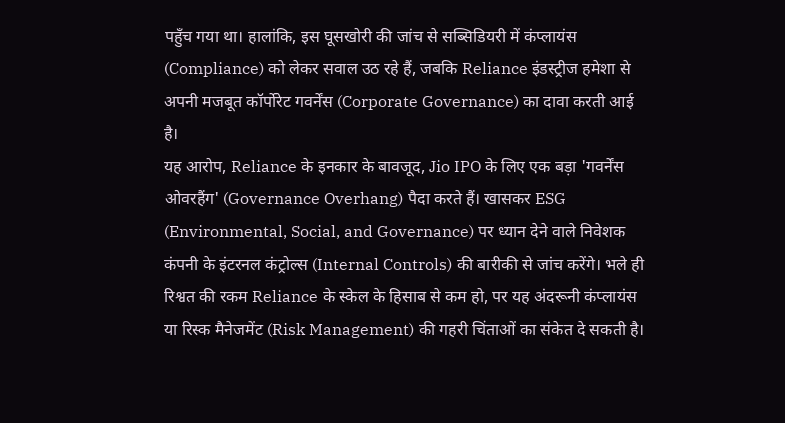पहुँच गया था। हालांकि, इस घूसखोरी की जांच से सब्सिडियरी में कंप्लायंस (Compliance) को लेकर सवाल उठ रहे हैं, जबकि Reliance इंडस्ट्रीज हमेशा से अपनी मजबूत कॉर्पोरेट गवर्नेंस (Corporate Governance) का दावा करती आई है।
यह आरोप, Reliance के इनकार के बावजूद, Jio IPO के लिए एक बड़ा 'गवर्नेंस ओवरहैंग' (Governance Overhang) पैदा करते हैं। खासकर ESG (Environmental, Social, and Governance) पर ध्यान देने वाले निवेशक कंपनी के इंटरनल कंट्रोल्स (Internal Controls) की बारीकी से जांच करेंगे। भले ही रिश्वत की रकम Reliance के स्केल के हिसाब से कम हो, पर यह अंदरूनी कंप्लायंस या रिस्क मैनेजमेंट (Risk Management) की गहरी चिंताओं का संकेत दे सकती है।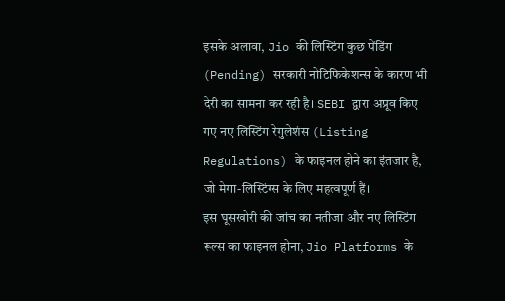इसके अलावा, Jio की लिस्टिंग कुछ पेंडिंग (Pending) सरकारी नोटिफिकेशन्स के कारण भी देरी का सामना कर रही है। SEBI द्वारा अप्रूव किए गए नए लिस्टिंग रेगुलेशंस (Listing Regulations) के फाइनल होने का इंतजार है, जो मेगा-लिस्टिंग्स के लिए महत्वपूर्ण हैं।
इस घूसखोरी की जांच का नतीजा और नए लिस्टिंग रूल्स का फाइनल होना, Jio Platforms के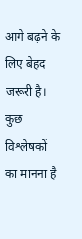आगे बढ़ने के लिए बेहद जरूरी है। कुछ विश्लेषकों का मानना है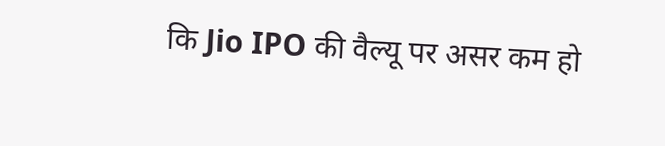कि Jio IPO की वैल्यू पर असर कम हो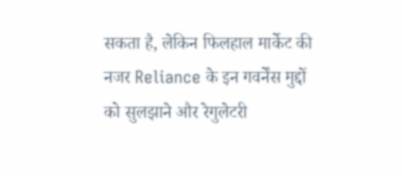सकता है, लेकिन फिलहाल मार्केट की नजर Reliance के इन गवर्नेंस मुद्दों को सुलझाने और रेगुलेटरी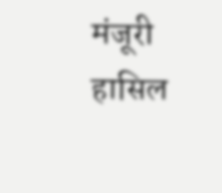मंजूरी हासिल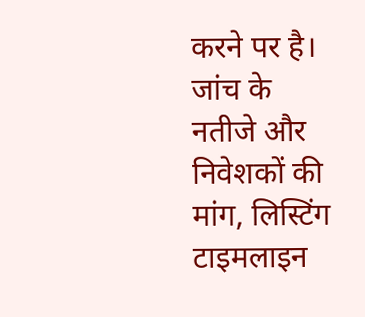करने पर है। जांच के नतीजे और निवेशकों की मांग, लिस्टिंग टाइमलाइन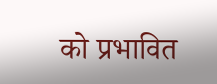को प्रभावित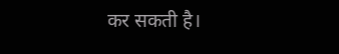कर सकती है।